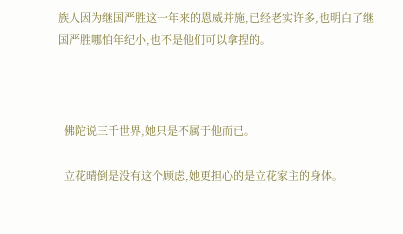族人因为继国严胜这一年来的恩威并施,已经老实许多,也明白了继国严胜哪怕年纪小,也不是他们可以拿捏的。



  佛陀说三千世界,她只是不属于他而已。

  立花晴倒是没有这个顾虑,她更担心的是立花家主的身体。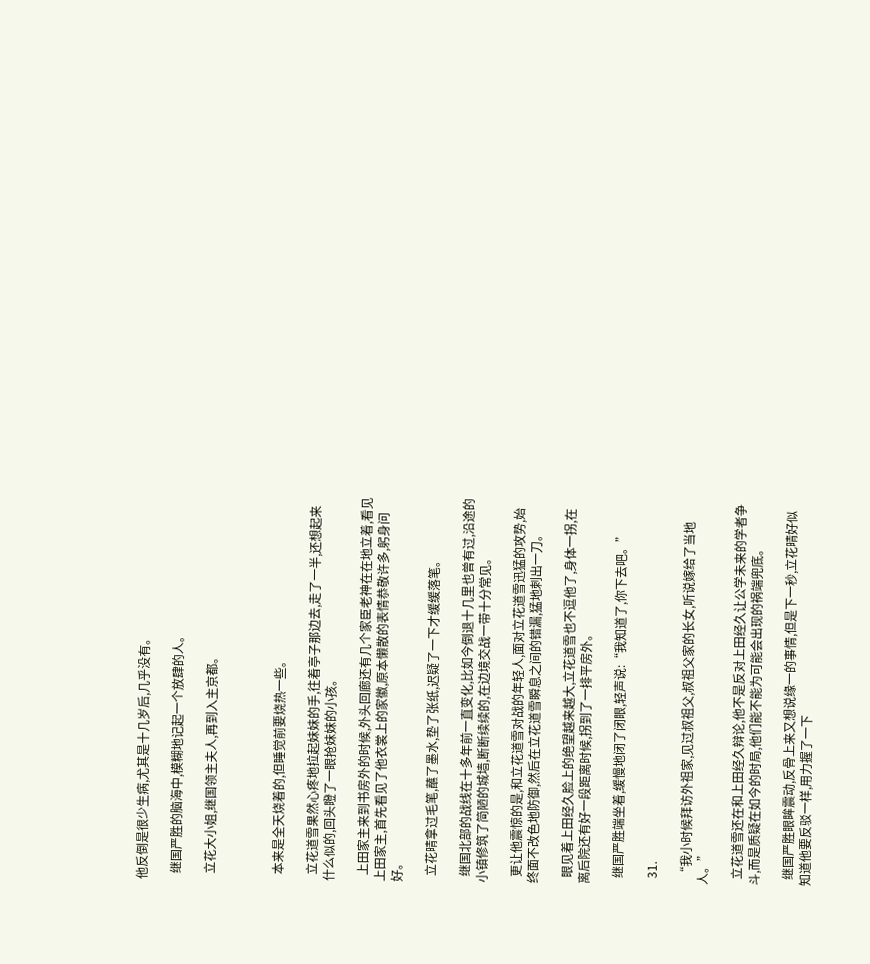他反倒是很少生病,尤其是十几岁后,几乎没有。

  继国严胜的脑海中,模糊地记起一个放肆的人。

  立花大小姐,继国领主夫人,再到入主京都。



  本来是全天烧着的,但睡觉前要烧热一些。

  立花道雪果然心疼地拉起妹妹的手,往着亭子那边去,走了一半,还想起来什么似的,回头瞪了一眼抢妹妹的小孩。

  上田家主来到书房外的时候,外头回廊还有几个家臣老神在在地立着,看见上田家主,首先看见了他衣裳上的家徽,原本懒散的表情恭敬许多,躬身问好。

  立花晴拿过毛笔,蘸了墨水,垫了张纸,迟疑了一下才缓缓落笔。

  继国北部的战线在十多年前一直变化,比如今倒退十几里也曾有过,沿途的小镇修筑了简陋的城墙,断断续续的,在边境交战一带十分常见。

  更让他震惊的是,和立花道雪对战的年轻人,面对立花道雪迅猛的攻势,始终面不改色地防御,然后在立花道雪瞬息之间的错漏,猛地刺出一刀。

  眼见着上田经久脸上的绝望越来越大,立花道雪也不逗他了,身体一拐,在离后院还有好一段距离时候,拐到了一排平房外。

  继国严胜端坐着,缓慢地闭了闭眼,轻声说:“我知道了,你下去吧。”

  31.

  “我小时候拜访外祖家,见过叔祖父,叔祖父家的长女,听说嫁给了当地人。”

  立花道雪还在和上田经久辩论,他不是反对上田经久让公学未来的学者争斗,而是质疑在如今的时局,他们能不能为可能会出现的祸端兜底。

  继国严胜眼眸震动,反骨上来又想说缘一的事情,但是下一秒,立花晴好似知道他要反驳一样,用力握了一下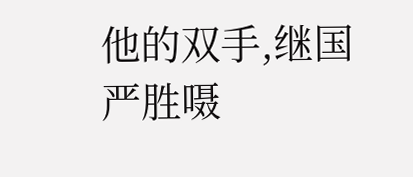他的双手,继国严胜嗫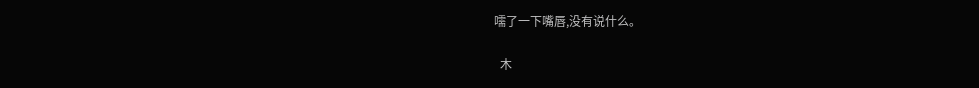嚅了一下嘴唇,没有说什么。

  木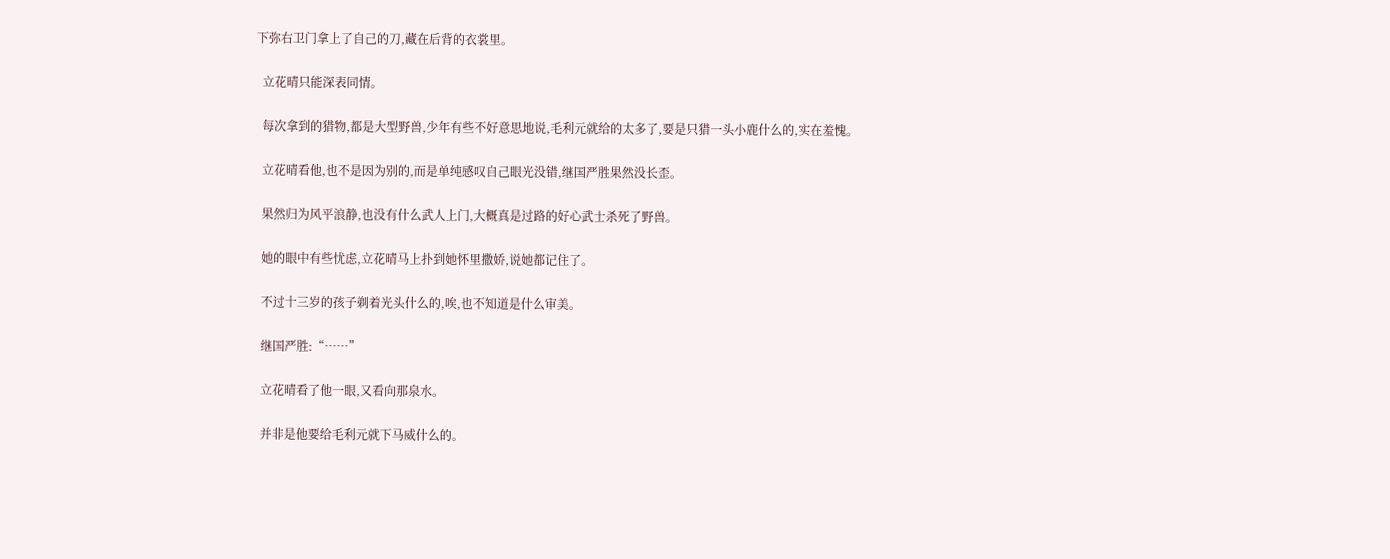下弥右卫门拿上了自己的刀,藏在后背的衣裳里。

  立花晴只能深表同情。

  每次拿到的猎物,都是大型野兽,少年有些不好意思地说,毛利元就给的太多了,要是只猎一头小鹿什么的,实在羞愧。

  立花晴看他,也不是因为别的,而是单纯感叹自己眼光没错,继国严胜果然没长歪。

  果然归为风平浪静,也没有什么武人上门,大概真是过路的好心武士杀死了野兽。

  她的眼中有些忧虑,立花晴马上扑到她怀里撒娇,说她都记住了。

  不过十三岁的孩子剃着光头什么的,唉,也不知道是什么审美。

  继国严胜:“……”

  立花晴看了他一眼,又看向那泉水。

  并非是他要给毛利元就下马威什么的。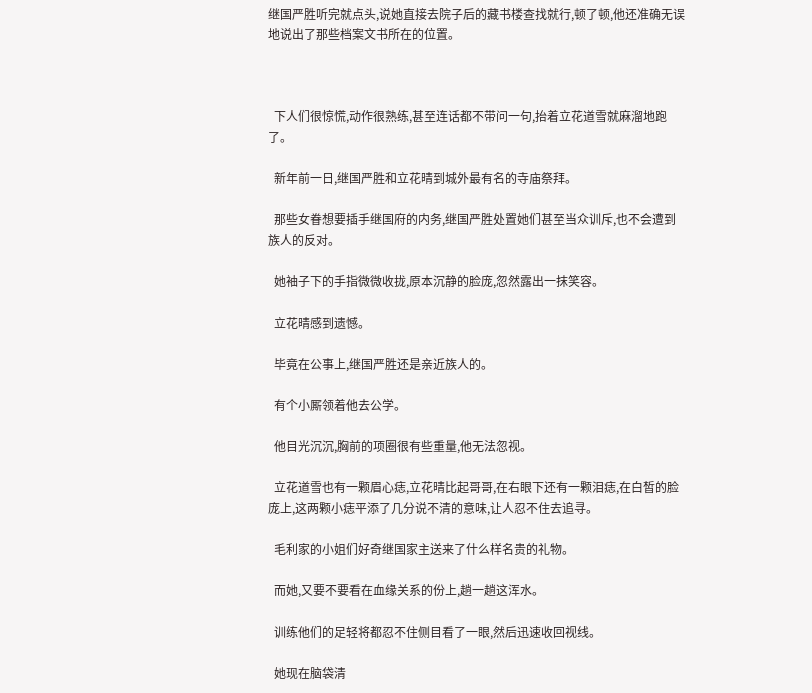继国严胜听完就点头,说她直接去院子后的藏书楼查找就行,顿了顿,他还准确无误地说出了那些档案文书所在的位置。



  下人们很惊慌,动作很熟练,甚至连话都不带问一句,抬着立花道雪就麻溜地跑了。

  新年前一日,继国严胜和立花晴到城外最有名的寺庙祭拜。

  那些女眷想要插手继国府的内务,继国严胜处置她们甚至当众训斥,也不会遭到族人的反对。

  她袖子下的手指微微收拢,原本沉静的脸庞,忽然露出一抹笑容。

  立花晴感到遗憾。

  毕竟在公事上,继国严胜还是亲近族人的。

  有个小厮领着他去公学。

  他目光沉沉,胸前的项圈很有些重量,他无法忽视。

  立花道雪也有一颗眉心痣,立花晴比起哥哥,在右眼下还有一颗泪痣,在白皙的脸庞上,这两颗小痣平添了几分说不清的意味,让人忍不住去追寻。

  毛利家的小姐们好奇继国家主送来了什么样名贵的礼物。

  而她,又要不要看在血缘关系的份上,趟一趟这浑水。

  训练他们的足轻将都忍不住侧目看了一眼,然后迅速收回视线。

  她现在脑袋清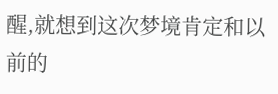醒,就想到这次梦境肯定和以前的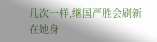几次一样,继国严胜会刷新在她身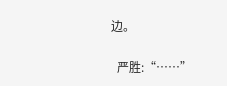边。

  严胜:“……”